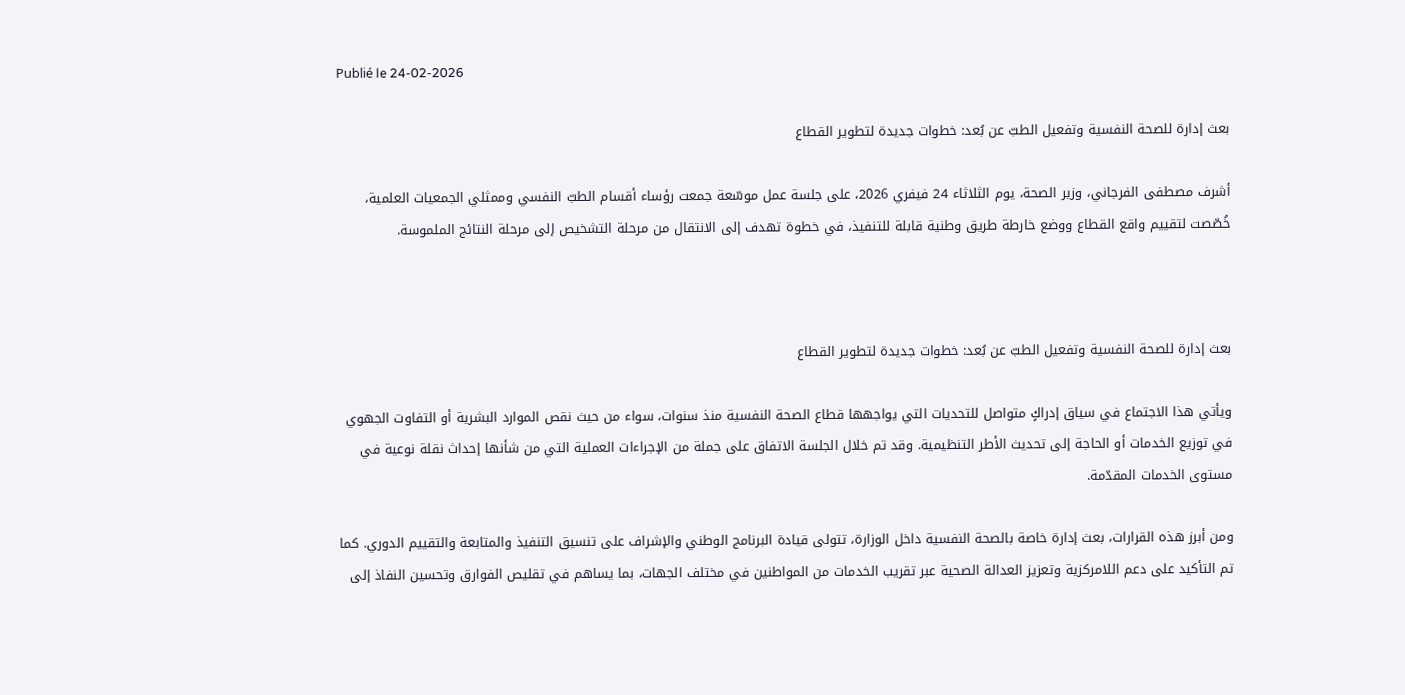Publié le 24-02-2026

بعث إدارة للصحة النفسية وتفعيل الطبّ عن بُعد: خطوات جديدة لتطوير القطاع

أشرف مصطفى الفرجاني، وزير الصحة، يوم الثلاثاء 24 فيفري 2026، على جلسة عمل موسّعة جمعت رؤساء أقسام الطبّ النفسي وممثلي الجمعيات العلمية، خُصّصت لتقييم واقع القطاع ووضع خارطة طريق وطنية قابلة للتنفيذ، في خطوة تهدف إلى الانتقال من مرحلة التشخيص إلى مرحلة النتائج الملموسة.



بعث إدارة للصحة النفسية وتفعيل الطبّ عن بُعد: خطوات جديدة لتطوير القطاع

ويأتي هذا الاجتماع في سياق إدراكٍ متواصل للتحديات التي يواجهها قطاع الصحة النفسية منذ سنوات، سواء من حيث نقص الموارد البشرية أو التفاوت الجهوي في توزيع الخدمات أو الحاجة إلى تحديث الأطر التنظيمية. وقد تم خلال الجلسة الاتفاق على جملة من الإجراءات العملية التي من شأنها إحداث نقلة نوعية في مستوى الخدمات المقدّمة.

ومن أبرز هذه القرارات، بعث إدارة خاصة بالصحة النفسية داخل الوزارة، تتولى قيادة البرنامج الوطني والإشراف على تنسيق التنفيذ والمتابعة والتقييم الدوري. كما تم التأكيد على دعم اللامركزية وتعزيز العدالة الصحية عبر تقريب الخدمات من المواطنين في مختلف الجهات، بما يساهم في تقليص الفوارق وتحسين النفاذ إلى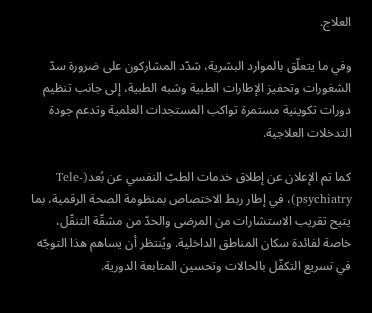العلاج.

وفي ما يتعلّق بالموارد البشرية، شدّد المشاركون على ضرورة سدّ الشغورات وتحفيز الإطارات الطبية وشبه الطبية، إلى جانب تنظيم دورات تكوينية مستمرة تواكب المستجدات العلمية وتدعم جودة التدخلات العلاجية.

كما تم الإعلان عن إطلاق خدمات الطبّ النفسي عن بُعد(Tele-psychiatry)، في إطار ربط الاختصاص بمنظومة الصحة الرقمية، بما يتيح تقريب الاستشارات من المرضى والحدّ من مشقّة التنقّل، خاصة لفائدة سكان المناطق الداخلية. ويُنتظر أن يساهم هذا التوجّه في تسريع التكفّل بالحالات وتحسين المتابعة الدورية.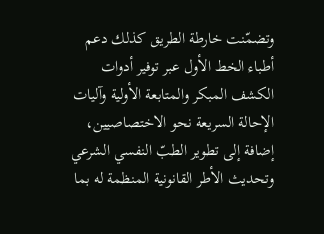وتضمّنت خارطة الطريق كذلك دعم أطباء الخط الأول عبر توفير أدوات الكشف المبكر والمتابعة الأولية وآليات الإحالة السريعة نحو الاختصاصيين، إضافة إلى تطوير الطبّ النفسي الشرعي وتحديث الأطر القانونية المنظمة له بما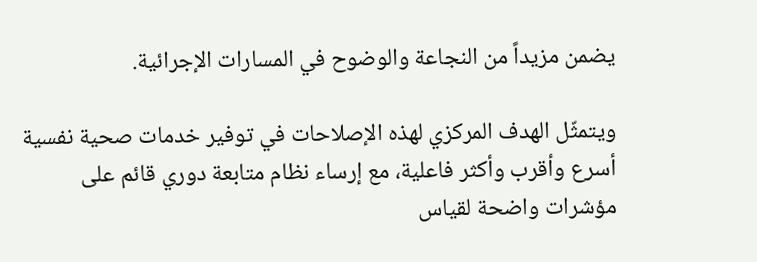يضمن مزيداً من النجاعة والوضوح في المسارات الإجرائية.

ويتمثّل الهدف المركزي لهذه الإصلاحات في توفير خدمات صحية نفسية أسرع وأقرب وأكثر فاعلية، مع إرساء نظام متابعة دوري قائم على مؤشرات واضحة لقياس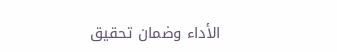الأداء وضمان تحقيق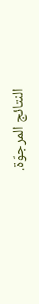النتائج المرجوّة.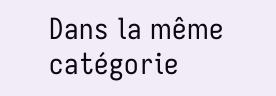Dans la même catégorie